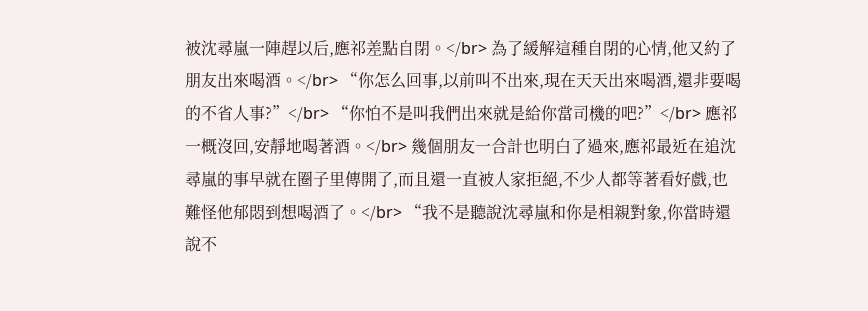被沈尋嵐一陣趕以后,應祁差點自閉。</br> 為了緩解這種自閉的心情,他又約了朋友出來喝酒。</br> “你怎么回事,以前叫不出來,現在天天出來喝酒,還非要喝的不省人事?”</br> “你怕不是叫我們出來就是給你當司機的吧?”</br> 應祁一概沒回,安靜地喝著酒。</br> 幾個朋友一合計也明白了過來,應祁最近在追沈尋嵐的事早就在圈子里傳開了,而且還一直被人家拒絕,不少人都等著看好戲,也難怪他郁悶到想喝酒了。</br> “我不是聽說沈尋嵐和你是相親對象,你當時還說不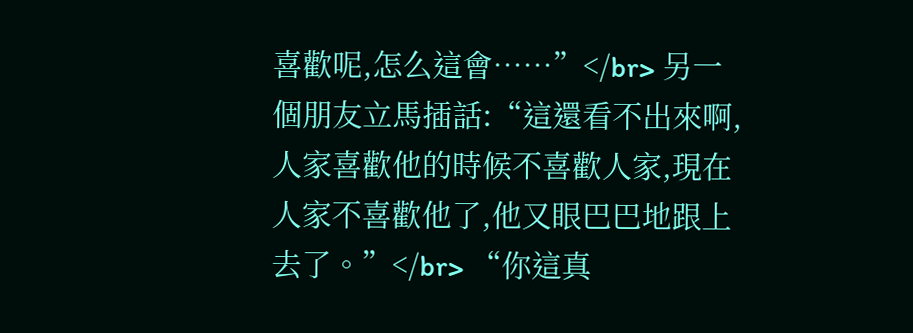喜歡呢,怎么這會……”</br> 另一個朋友立馬插話:“這還看不出來啊,人家喜歡他的時候不喜歡人家,現在人家不喜歡他了,他又眼巴巴地跟上去了。”</br> “你這真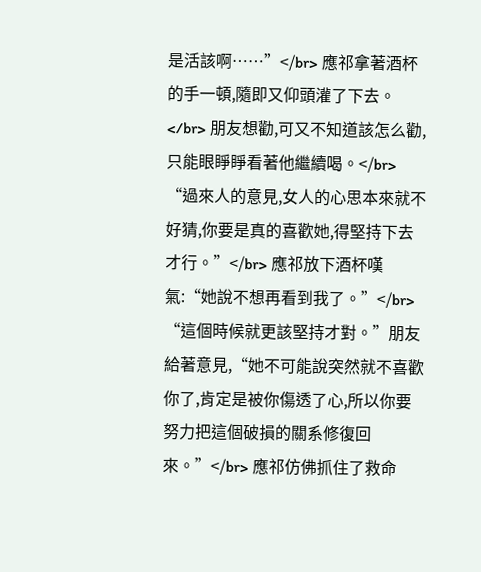是活該啊……”</br> 應祁拿著酒杯的手一頓,隨即又仰頭灌了下去。</br> 朋友想勸,可又不知道該怎么勸,只能眼睜睜看著他繼續喝。</br> “過來人的意見,女人的心思本來就不好猜,你要是真的喜歡她,得堅持下去才行。”</br> 應祁放下酒杯嘆氣:“她說不想再看到我了。”</br> “這個時候就更該堅持才對。”朋友給著意見,“她不可能說突然就不喜歡你了,肯定是被你傷透了心,所以你要努力把這個破損的關系修復回來。”</br> 應祁仿佛抓住了救命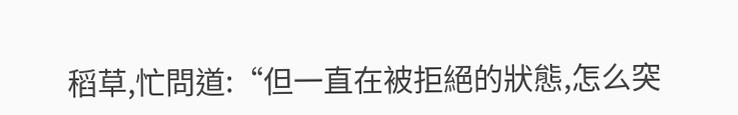稻草,忙問道:“但一直在被拒絕的狀態,怎么突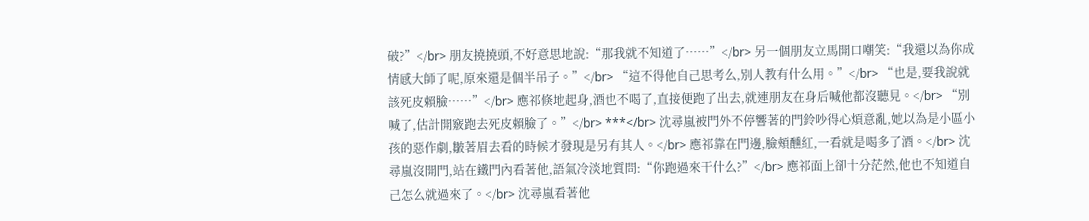破?”</br> 朋友撓撓頭,不好意思地說:“那我就不知道了……”</br> 另一個朋友立馬開口嘲笑:“我還以為你成情感大師了呢,原來還是個半吊子。”</br> “這不得他自己思考么,別人教有什么用。”</br> “也是,要我說就該死皮賴臉……”</br> 應祁倏地起身,酒也不喝了,直接便跑了出去,就連朋友在身后喊他都沒聽見。</br> “別喊了,估計開竅跑去死皮賴臉了。”</br> ***</br> 沈尋嵐被門外不停響著的門鈴吵得心煩意亂,她以為是小區小孩的惡作劇,皺著眉去看的時候才發現是另有其人。</br> 應祁靠在門邊,臉頰醺紅,一看就是喝多了酒。</br> 沈尋嵐沒開門,站在鐵門內看著他,語氣冷淡地質問:“你跑過來干什么?”</br> 應祁面上卻十分茫然,他也不知道自己怎么就過來了。</br> 沈尋嵐看著他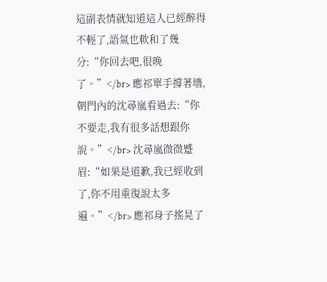這副表情就知道這人已經醉得不輕了,語氣也軟和了幾分:“你回去吧,很晚了。”</br> 應祁單手撐著墻,朝門內的沈尋嵐看過去:“你不要走,我有很多話想跟你說。”</br> 沈尋嵐微微蹙眉:“如果是道歉,我已經收到了,你不用重復說太多遍。”</br> 應祁身子搖晃了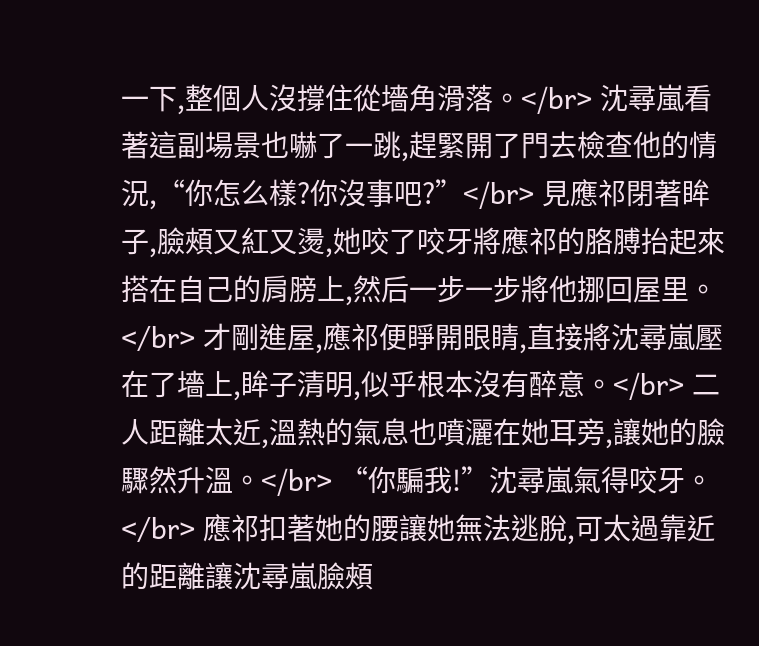一下,整個人沒撐住從墻角滑落。</br> 沈尋嵐看著這副場景也嚇了一跳,趕緊開了門去檢查他的情況,“你怎么樣?你沒事吧?”</br> 見應祁閉著眸子,臉頰又紅又燙,她咬了咬牙將應祁的胳膊抬起來搭在自己的肩膀上,然后一步一步將他挪回屋里。</br> 才剛進屋,應祁便睜開眼睛,直接將沈尋嵐壓在了墻上,眸子清明,似乎根本沒有醉意。</br> 二人距離太近,溫熱的氣息也噴灑在她耳旁,讓她的臉驟然升溫。</br> “你騙我!”沈尋嵐氣得咬牙。</br> 應祁扣著她的腰讓她無法逃脫,可太過靠近的距離讓沈尋嵐臉頰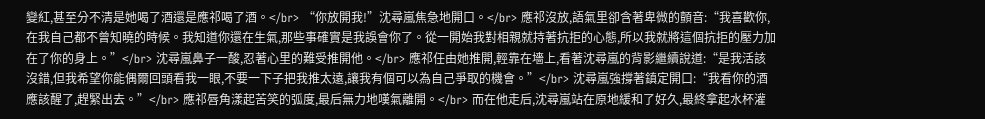變紅,甚至分不清是她喝了酒還是應祁喝了酒。</br> “你放開我!”沈尋嵐焦急地開口。</br> 應祁沒放,語氣里卻含著卑微的顫音:“我喜歡你,在我自己都不曾知曉的時候。我知道你還在生氣,那些事確實是我誤會你了。從一開始我對相親就持著抗拒的心態,所以我就將這個抗拒的壓力加在了你的身上。”</br> 沈尋嵐鼻子一酸,忍著心里的難受推開他。</br> 應祁任由她推開,輕靠在墻上,看著沈尋嵐的背影繼續說道:“是我活該沒錯,但我希望你能偶爾回頭看我一眼,不要一下子把我推太遠,讓我有個可以為自己爭取的機會。”</br> 沈尋嵐強撐著鎮定開口:“我看你的酒應該醒了,趕緊出去。”</br> 應祁唇角漾起苦笑的弧度,最后無力地嘆氣離開。</br> 而在他走后,沈尋嵐站在原地緩和了好久,最終拿起水杯灌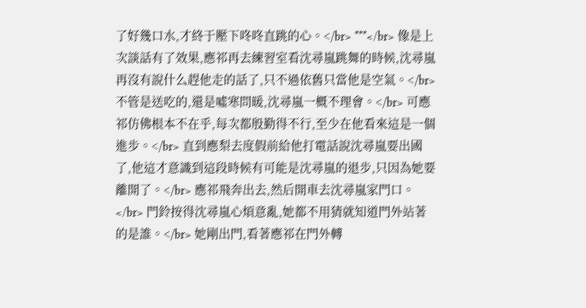了好幾口水,才終于壓下咚咚直跳的心。</br> ***</br> 像是上次談話有了效果,應祁再去練習室看沈尋嵐跳舞的時候,沈尋嵐再沒有說什么趕他走的話了,只不過依舊只當他是空氣。</br> 不管是送吃的,還是噓寒問暖,沈尋嵐一概不理會。</br> 可應祁仿佛根本不在乎,每次都殷勤得不行,至少在他看來這是一個進步。</br> 直到應梨去度假前給他打電話說沈尋嵐要出國了,他這才意識到這段時候有可能是沈尋嵐的退步,只因為她要離開了。</br> 應祁飛奔出去,然后開車去沈尋嵐家門口。</br> 門鈴按得沈尋嵐心煩意亂,她都不用猜就知道門外站著的是誰。</br> 她剛出門,看著應祁在門外轉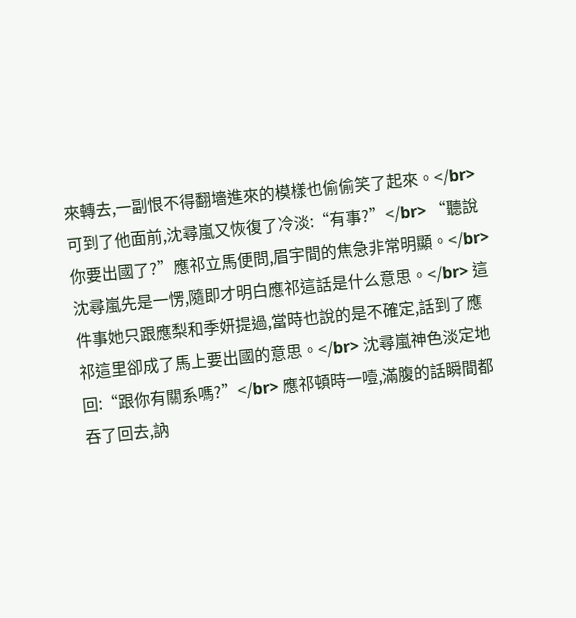來轉去,一副恨不得翻墻進來的模樣也偷偷笑了起來。</br> 可到了他面前,沈尋嵐又恢復了冷淡:“有事?”</br> “聽說你要出國了?”應祁立馬便問,眉宇間的焦急非常明顯。</br> 沈尋嵐先是一愣,隨即才明白應祁這話是什么意思。</br> 這件事她只跟應梨和季妍提過,當時也說的是不確定,話到了應祁這里卻成了馬上要出國的意思。</br> 沈尋嵐神色淡定地回:“跟你有關系嗎?”</br> 應祁頓時一噎,滿腹的話瞬間都吞了回去,訥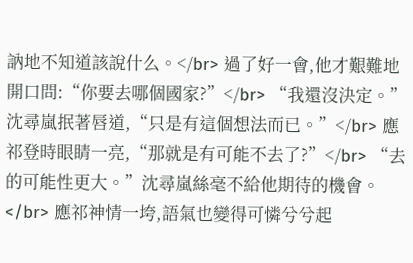訥地不知道該說什么。</br> 過了好一會,他才艱難地開口問:“你要去哪個國家?”</br> “我還沒決定。”沈尋嵐抿著唇道,“只是有這個想法而已。”</br> 應祁登時眼睛一亮,“那就是有可能不去了?”</br> “去的可能性更大。”沈尋嵐絲毫不給他期待的機會。</br> 應祁神情一垮,語氣也變得可憐兮兮起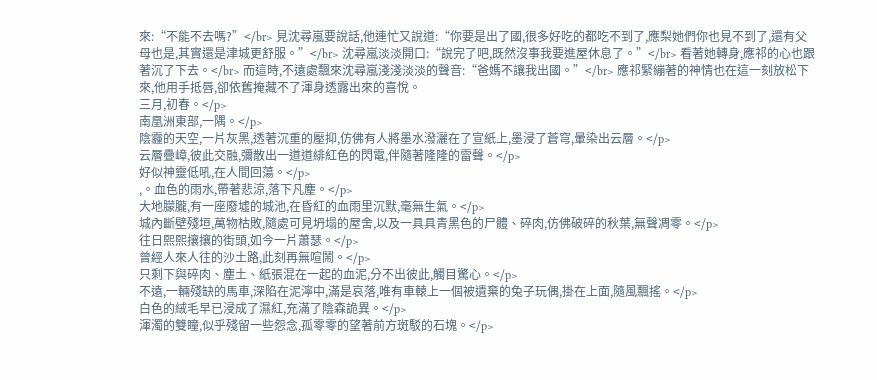來:“不能不去嗎?”</br> 見沈尋嵐要說話,他連忙又說道:“你要是出了國,很多好吃的都吃不到了,應梨她們你也見不到了,還有父母也是,其實還是津城更舒服。”</br> 沈尋嵐淡淡開口:“說完了吧,既然沒事我要進屋休息了。”</br> 看著她轉身,應祁的心也跟著沉了下去。</br> 而這時,不遠處飄來沈尋嵐淺淺淡淡的聲音:“爸媽不讓我出國。”</br> 應祁緊繃著的神情也在這一刻放松下來,他用手抵唇,卻依舊掩藏不了渾身透露出來的喜悅。
三月,初春。</p>
南凰洲東部,一隅。</p>
陰霾的天空,一片灰黑,透著沉重的壓抑,仿佛有人將墨水潑灑在了宣紙上,墨浸了蒼穹,暈染出云層。</p>
云層疊嶂,彼此交融,彌散出一道道緋紅色的閃電,伴隨著隆隆的雷聲。</p>
好似神靈低吼,在人間回蕩。</p>
,。血色的雨水,帶著悲涼,落下凡塵。</p>
大地朦朧,有一座廢墟的城池,在昏紅的血雨里沉默,毫無生氣。</p>
城內斷壁殘垣,萬物枯敗,隨處可見坍塌的屋舍,以及一具具青黑色的尸體、碎肉,仿佛破碎的秋葉,無聲凋零。</p>
往日熙熙攘攘的街頭,如今一片蕭瑟。</p>
曾經人來人往的沙土路,此刻再無喧鬧。</p>
只剩下與碎肉、塵土、紙張混在一起的血泥,分不出彼此,觸目驚心。</p>
不遠,一輛殘缺的馬車,深陷在泥濘中,滿是哀落,唯有車轅上一個被遺棄的兔子玩偶,掛在上面,隨風飄搖。</p>
白色的絨毛早已浸成了濕紅,充滿了陰森詭異。</p>
渾濁的雙瞳,似乎殘留一些怨念,孤零零的望著前方斑駁的石塊。</p>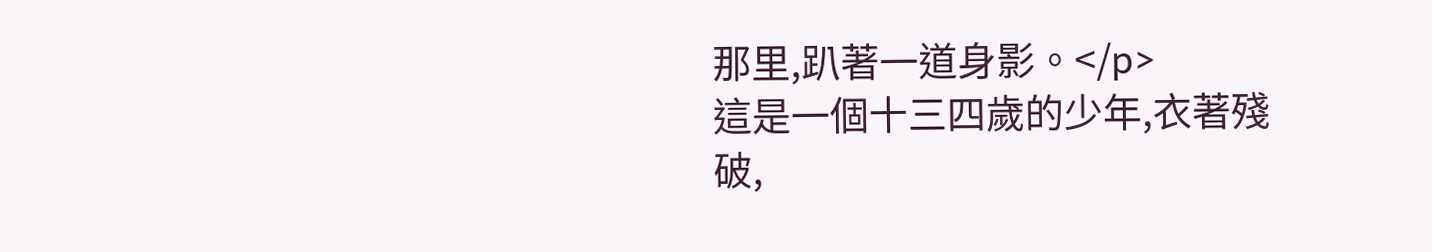那里,趴著一道身影。</p>
這是一個十三四歲的少年,衣著殘破,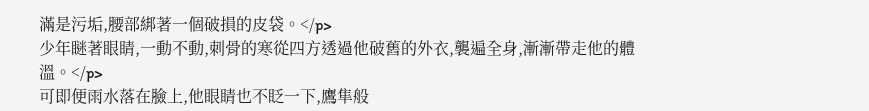滿是污垢,腰部綁著一個破損的皮袋。</p>
少年瞇著眼睛,一動不動,刺骨的寒從四方透過他破舊的外衣,襲遍全身,漸漸帶走他的體溫。</p>
可即便雨水落在臉上,他眼睛也不眨一下,鷹隼般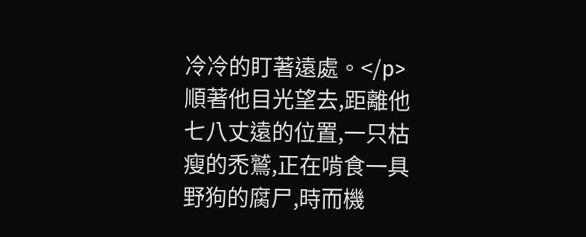冷冷的盯著遠處。</p>
順著他目光望去,距離他七八丈遠的位置,一只枯瘦的禿鷲,正在啃食一具野狗的腐尸,時而機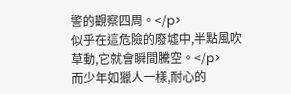警的觀察四周。</p>
似乎在這危險的廢墟中,半點風吹草動,它就會瞬間騰空。</p>
而少年如獵人一樣,耐心的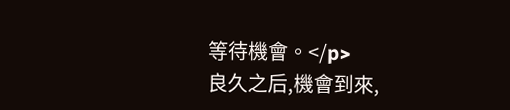等待機會。</p>
良久之后,機會到來,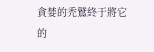貪婪的禿鷲終于將它的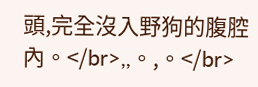頭,完全沒入野狗的腹腔內。</br>,,。,。</br>